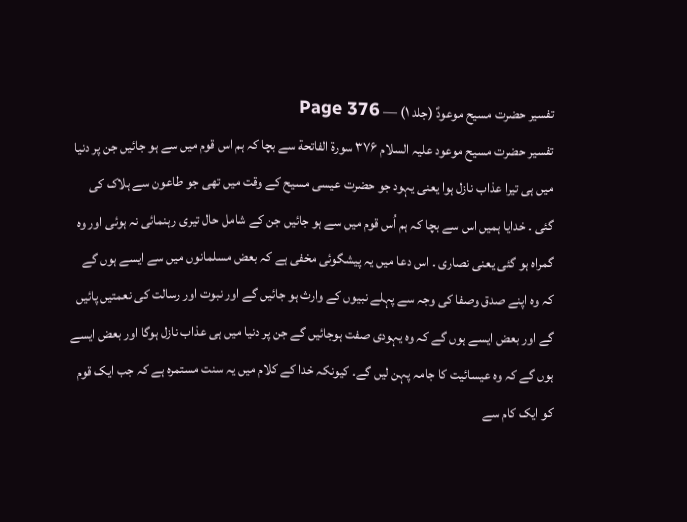تفسیر حضرت مسیح موعودؑ (جلد ۱) — Page 376
تفسیر حضرت مسیح موعود علیہ السلام ۳۷۶ سورة الفاتحة سے بچا کہ ہم اس قوم میں سے ہو جائیں جن پر دنیا میں ہی تیرا عذاب نازل ہوا یعنی یہود جو حضرت عیسی مسیح کے وقت میں تھی جو طاعون سے ہلاک کی گئی ۔ خدایا ہمیں اس سے بچا کہ ہم اُس قوم میں سے ہو جائیں جن کے شامل حال تیری رہنمائی نہ ہوئی اور وہ گمراہ ہو گئی یعنی نصاری ۔ اس دعا میں یہ پیشگوئی مخفی ہے کہ بعض مسلمانوں میں سے ایسے ہوں گے کہ وہ اپنے صدق وصفا کی وجہ سے پہلے نبیوں کے وارث ہو جائیں گے اور نبوت اور رسالت کی نعمتیں پائیں گے اور بعض ایسے ہوں گے کہ وہ یہودی صفت ہوجائیں گے جن پر دنیا میں ہی عذاب نازل ہوگا اور بعض ایسے ہوں گے کہ وہ عیسائیت کا جامہ پہن لیں گے۔ کیونکہ خدا کے کلام میں یہ سنت مستمرہ ہے کہ جب ایک قوم کو ایک کام سے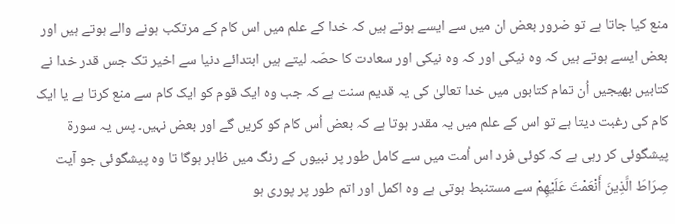منع کیا جاتا ہے تو ضرور بعض ان میں سے ایسے ہوتے ہیں کہ خدا کے علم میں اس کام کے مرتکب ہونے والے ہوتے ہیں اور بعض ایسے ہوتے ہیں کہ وہ نیکی اور کہ وہ نیکی اور سعادت کا حصّہ لیتے ہیں ابتدائے دنیا سے اخیر تک جس قدر خدا نے کتابیں بھیجیں اُن تمام کتابوں میں خدا تعالیٰ کی یہ قدیم سنت ہے کہ جب وہ ایک قوم کو ایک کام سے منع کرتا ہے یا ایک کام کی رغبت دیتا ہے تو اس کے علم میں یہ مقدر ہوتا ہے کہ بعض اُس کام کو کریں گے اور بعض نہیں۔ پس یہ سورۃ پیشگوئی کر رہی ہے کہ کوئی فرد اس اُمت میں سے کامل طور پر نبیوں کے رنگ میں ظاہر ہوگا تا وہ پیشگوئی جو آیت صِرَاطَ الَّذِينَ أَنْعَمْتَ عَلَيْهِمْ سے مستنبط ہوتی ہے وہ اکمل اور اتم طور پر پوری ہو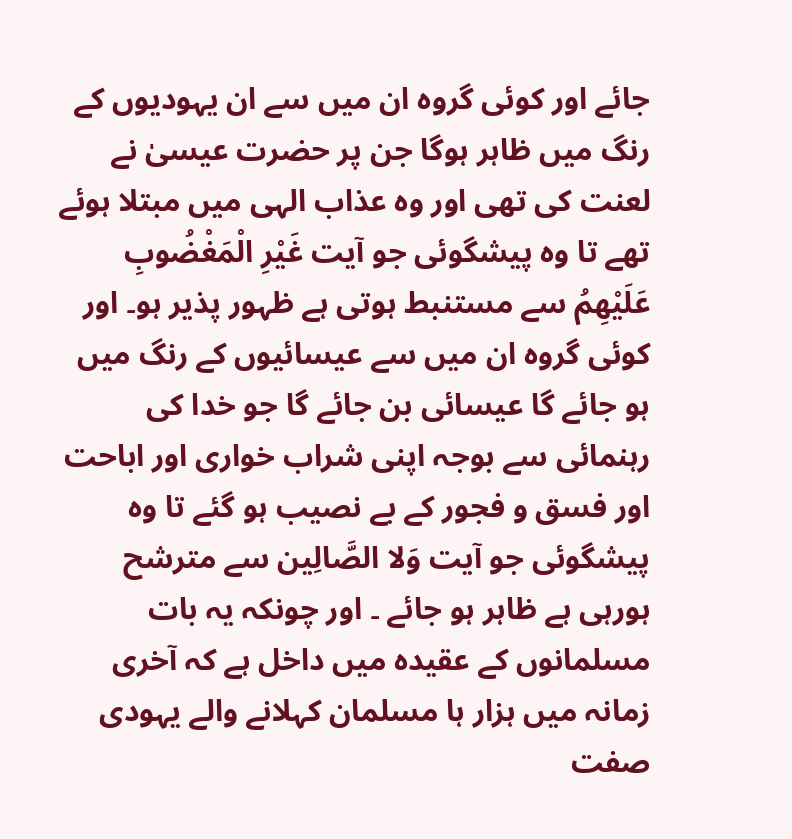جائے اور کوئی گروہ ان میں سے ان یہودیوں کے رنگ میں ظاہر ہوگا جن پر حضرت عیسیٰ نے لعنت کی تھی اور وہ عذاب الہی میں مبتلا ہوئے تھے تا وہ پیشگوئی جو آیت غَيْرِ الْمَغْضُوبِ عَلَيْهِمُ سے مستنبط ہوتی ہے ظہور پذیر ہو۔ اور کوئی گروہ ان میں سے عیسائیوں کے رنگ میں ہو جائے گا عیسائی بن جائے گا جو خدا کی رہنمائی سے بوجہ اپنی شراب خواری اور اباحت اور فسق و فجور کے بے نصیب ہو گئے تا وہ پیشگوئی جو آیت وَلا الصَّالِین سے مترشح ہورہی ہے ظاہر ہو جائے ۔ اور چونکہ یہ بات مسلمانوں کے عقیدہ میں داخل ہے کہ آخری زمانہ میں ہزار ہا مسلمان کہلانے والے یہودی صفت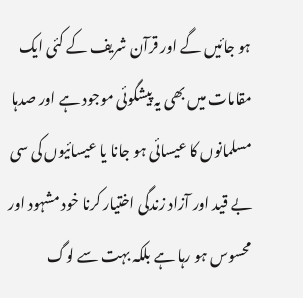ہو جائیں گے اور قرآن شریف کے کئی ایک مقامات میں بھی یہ پیشگوئی موجود ہے اور صدہا مسلمانوں کا عیسائی ہو جانا یا عیسائیوں کی سی بے قید اور آزاد زندگی اختیار کرنا خود مشہود اور محسوس ہو رہا ہے بلکہ بہت سے لوگ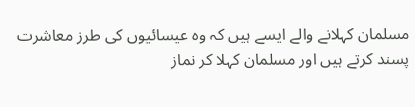مسلمان کہلانے والے ایسے ہیں کہ وہ عیسائیوں کی طرز معاشرت پسند کرتے ہیں اور مسلمان کہلا کر نماز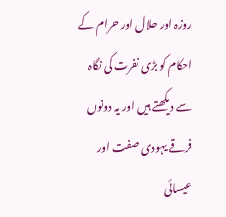روزہ اور حلال اور حرام کے احکام کو بڑی نفرت کی نگاہ سے دیکھتے ہیں اور یہ دونوں فرقے یہودی صفت اور عیسائی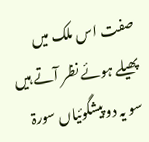صفت اس ملک میں پھیلے ہوئے نظر آتے ہیں سو یہ دو پیشگوئیاں سورۃ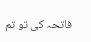فاتحہ کی تو تم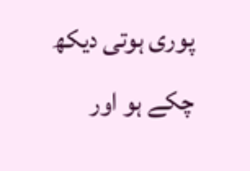پوری ہوتی دیکھ چکے ہو اور